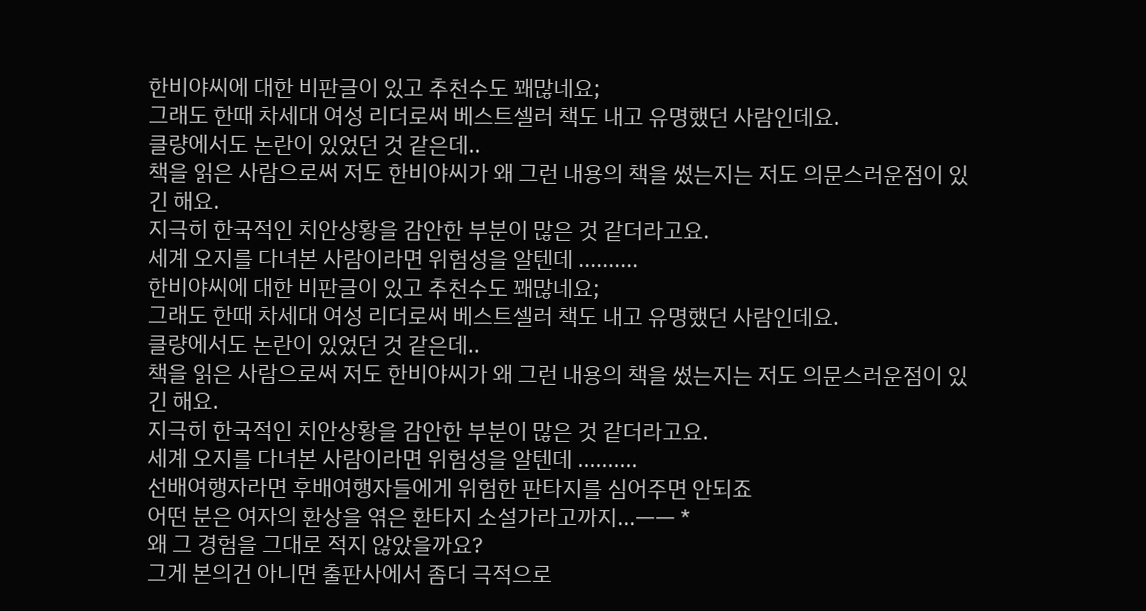한비야씨에 대한 비판글이 있고 추천수도 꽤많네요;
그래도 한때 차세대 여성 리더로써 베스트셀러 책도 내고 유명했던 사람인데요.
클량에서도 논란이 있었던 것 같은데..
책을 읽은 사람으로써 저도 한비야씨가 왜 그런 내용의 책을 썼는지는 저도 의문스러운점이 있긴 해요.
지극히 한국적인 치안상황을 감안한 부분이 많은 것 같더라고요.
세계 오지를 다녀본 사람이라면 위험성을 알텐데 ..........
한비야씨에 대한 비판글이 있고 추천수도 꽤많네요;
그래도 한때 차세대 여성 리더로써 베스트셀러 책도 내고 유명했던 사람인데요.
클량에서도 논란이 있었던 것 같은데..
책을 읽은 사람으로써 저도 한비야씨가 왜 그런 내용의 책을 썼는지는 저도 의문스러운점이 있긴 해요.
지극히 한국적인 치안상황을 감안한 부분이 많은 것 같더라고요.
세계 오지를 다녀본 사람이라면 위험성을 알텐데 ..........
선배여행자라면 후배여행자들에게 위험한 판타지를 심어주면 안되죠
어떤 분은 여자의 환상을 엮은 환타지 소설가라고까지...ㅡㅡ *
왜 그 경험을 그대로 적지 않았을까요?
그게 본의건 아니면 출판사에서 좀더 극적으로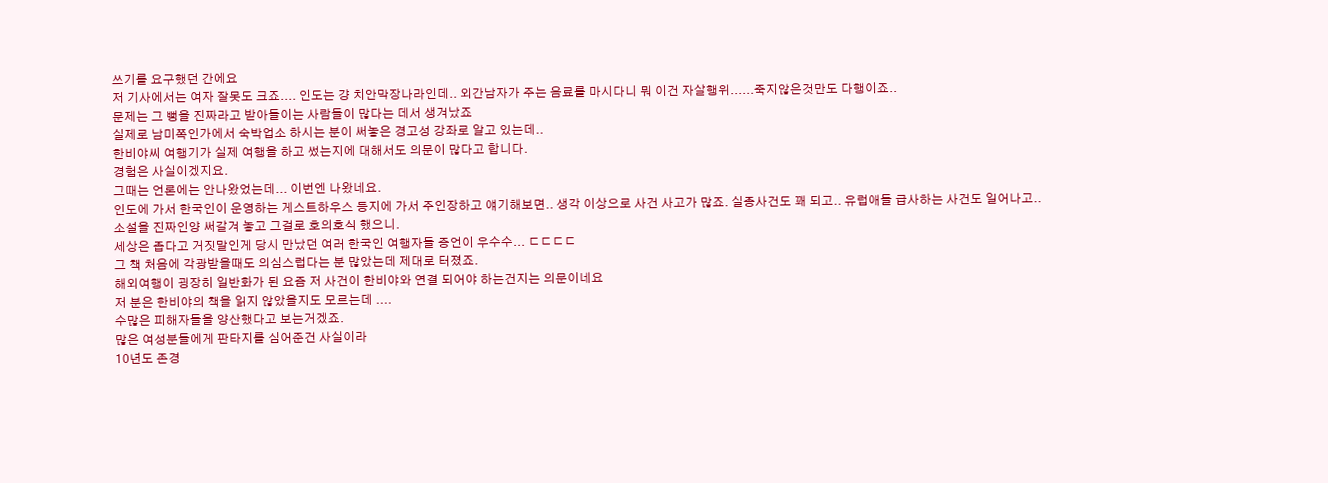쓰기를 요구했던 간에요
저 기사에서는 여자 잘못도 크죠.... 인도는 걍 치안막장나라인데.. 외간남자가 주는 음료를 마시다니 뭐 이건 자살행위......죽지않은것만도 다행이죠..
문제는 그 뻥을 진짜라고 받아들이는 사람들이 많다는 데서 생겨났죠
실제로 남미쪽인가에서 숙박업소 하시는 분이 써놓은 경고성 강좌로 알고 있는데..
한비야씨 여행기가 실제 여행을 하고 썼는지에 대해서도 의문이 많다고 합니다.
경험은 사실이겠지요.
그때는 언론에는 안나왔었는데... 이번엔 나왔네요.
인도에 가서 한국인이 운영하는 게스트하우스 등지에 가서 주인장하고 얘기해보면.. 생각 이상으로 사건 사고가 많죠. 실종사건도 꽤 되고.. 유럽애들 급사하는 사건도 일어나고..
소설을 진짜인양 써갈겨 놓고 그걸로 호의호식 했으니.
세상은 좁다고 거짓말인게 당시 만났던 여러 한국인 여행자들 증언이 우수수... ㄷㄷㄷㄷ
그 책 처음에 각광받을때도 의심스럽다는 분 많았는데 제대로 터졌죠.
해외여행이 굉장히 일반화가 된 요즘 저 사건이 한비야와 연결 되어야 하는건지는 의문이네요
저 분은 한비야의 책을 읽지 않았을지도 모르는데 ....
수많은 피해자들을 양산했다고 보는거겠죠.
많은 여성분들에게 판타지를 심어준건 사실이라
10년도 존경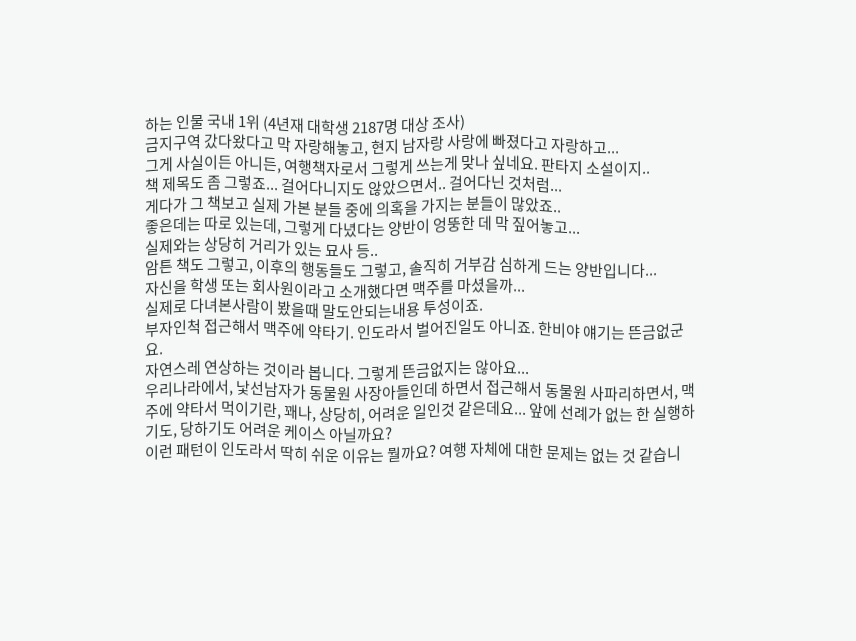하는 인물 국내 1위 (4년재 대학생 2187명 대상 조사)
금지구역 갔다왔다고 막 자랑해놓고, 현지 남자랑 사랑에 빠졌다고 자랑하고...
그게 사실이든 아니든, 여행책자로서 그렇게 쓰는게 맞나 싶네요. 판타지 소설이지..
책 제목도 좀 그렇죠... 걸어다니지도 않았으면서.. 걸어다닌 것처럼...
게다가 그 책보고 실제 가본 분들 중에 의혹을 가지는 분들이 많았죠..
좋은데는 따로 있는데, 그렇게 다녔다는 양반이 엉뚱한 데 막 짚어놓고...
실제와는 상당히 거리가 있는 묘사 등..
암튼 책도 그렇고, 이후의 행동들도 그렇고, 솔직히 거부감 심하게 드는 양반입니다...
자신을 학생 또는 회사원이라고 소개했다면 맥주를 마셨을까...
실제로 다녀본사람이 봤을때 말도안되는내용 투성이죠.
부자인척 접근해서 맥주에 약타기. 인도라서 벌어진일도 아니죠. 한비야 얘기는 뜬금없군요.
자연스레 연상하는 것이라 봅니다. 그렇게 뜬금없지는 않아요...
우리나라에서, 낯선남자가 동물원 사장아들인데 하면서 접근해서 동물원 사파리하면서, 맥주에 약타서 먹이기란, 꽤나, 상당히, 어려운 일인것 같은데요... 앞에 선례가 없는 한 실행하기도, 당하기도 어려운 케이스 아닐까요?
이런 패턴이 인도라서 딱히 쉬운 이유는 뭘까요? 여행 자체에 대한 문제는 없는 것 같습니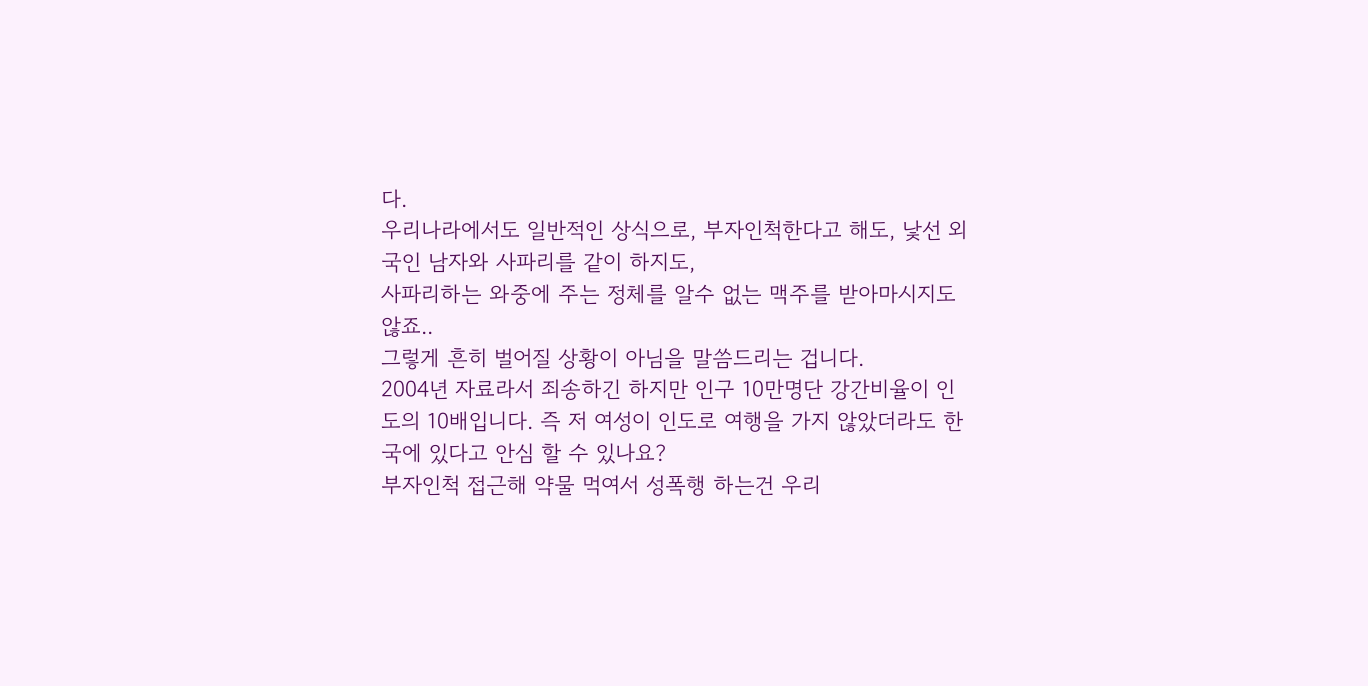다.
우리나라에서도 일반적인 상식으로, 부자인척한다고 해도, 낯선 외국인 남자와 사파리를 같이 하지도,
사파리하는 와중에 주는 정체를 알수 없는 맥주를 받아마시지도 않죠..
그렇게 흔히 벌어질 상황이 아님을 말씀드리는 겁니다.
2004년 자료라서 죄송하긴 하지만 인구 10만명단 강간비율이 인도의 10배입니다. 즉 저 여성이 인도로 여행을 가지 않았더라도 한국에 있다고 안심 할 수 있나요?
부자인척 접근해 약물 먹여서 성폭행 하는건 우리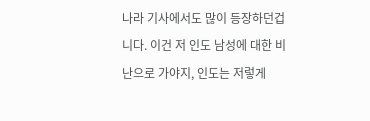나라 기사에서도 많이 등장하던겁니다. 이건 저 인도 남성에 대한 비난으로 가야지, 인도는 저렇게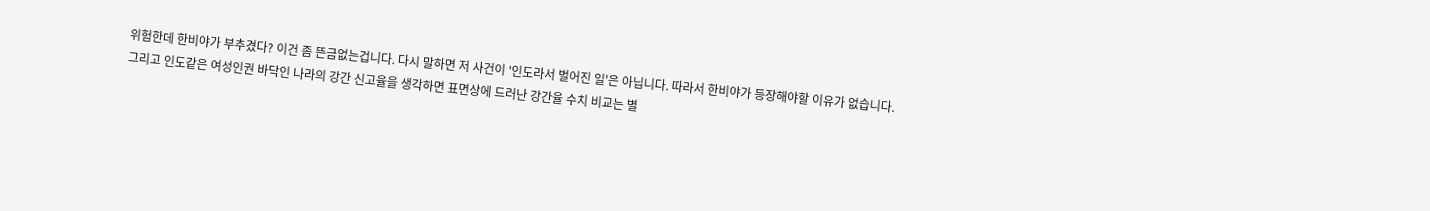위험한데 한비야가 부추겼다? 이건 좀 뜬금없는겁니다. 다시 말하면 저 사건이 '인도라서 벌어진 일'은 아닙니다. 따라서 한비야가 등장해야할 이유가 없습니다.
그리고 인도같은 여성인권 바닥인 나라의 강간 신고율을 생각하면 표면상에 드러난 강간율 수치 비교는 별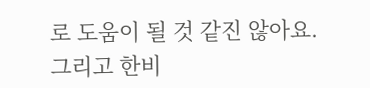로 도움이 될 것 같진 않아요.
그리고 한비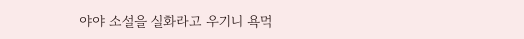야야 소설을 실화라고 우기니 욕먹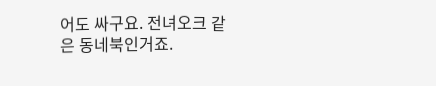어도 싸구요. 전녀오크 같은 동네북인거죠.